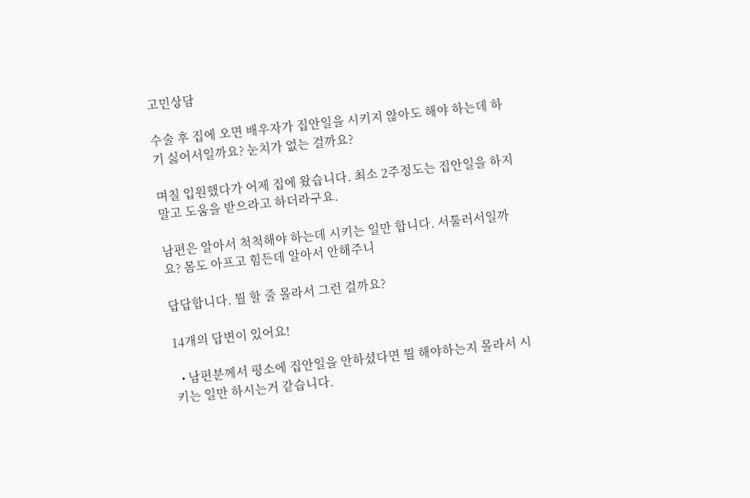고민상담

수술 후 집에 오면 배우자가 집안일을 시키지 않아도 해야 하는데 하기 싫어서일까요? 눈치가 없는 걸까요?

며칠 입원했다가 어제 집에 왔습니다. 최소 2주정도는 집안일을 하지 말고 도움을 받으라고 하더라구요.

남편은 알아서 척척해야 하는데 시키는 일만 합니다. 서툴러서일까요? 몸도 아프고 힘든데 알아서 안해주니

답답합니다. 뭘 할 줄 몰라서 그런 걸까요?

14개의 답변이 있어요!

  • 남편분께서 평소에 집안일을 안하셨다면 뭘 해야하는지 몰라서 시키는 일만 하시는거 같습니다.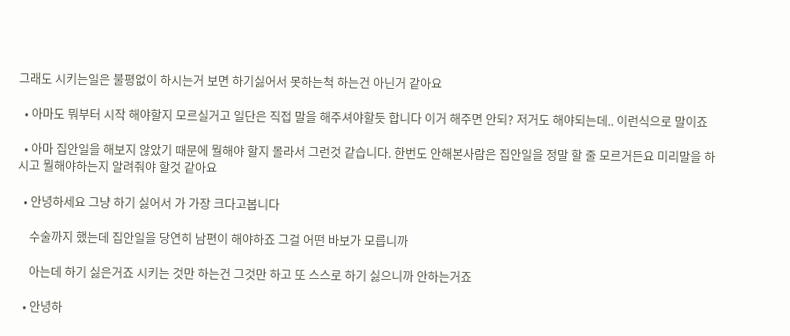그래도 시키는일은 불평없이 하시는거 보면 하기싫어서 못하는척 하는건 아닌거 같아요

  • 아마도 뭐부터 시작 해야할지 모르실거고 일단은 직접 말을 해주셔야할듯 합니다 이거 해주면 안되? 저거도 해야되는데.. 이런식으로 말이죠

  • 아마 집안일을 해보지 않았기 때문에 뭘해야 할지 몰라서 그런것 같습니다. 한번도 안해본사람은 집안일을 정말 할 줄 모르거든요 미리말을 하시고 뭘해야하는지 알려줘야 할것 같아요

  • 안녕하세요 그냥 하기 싫어서 가 가장 크다고봅니다

    수술까지 했는데 집안일을 당연히 남편이 해야하죠 그걸 어떤 바보가 모릅니까

    아는데 하기 싫은거죠 시키는 것만 하는건 그것만 하고 또 스스로 하기 싫으니까 안하는거죠

  • 안녕하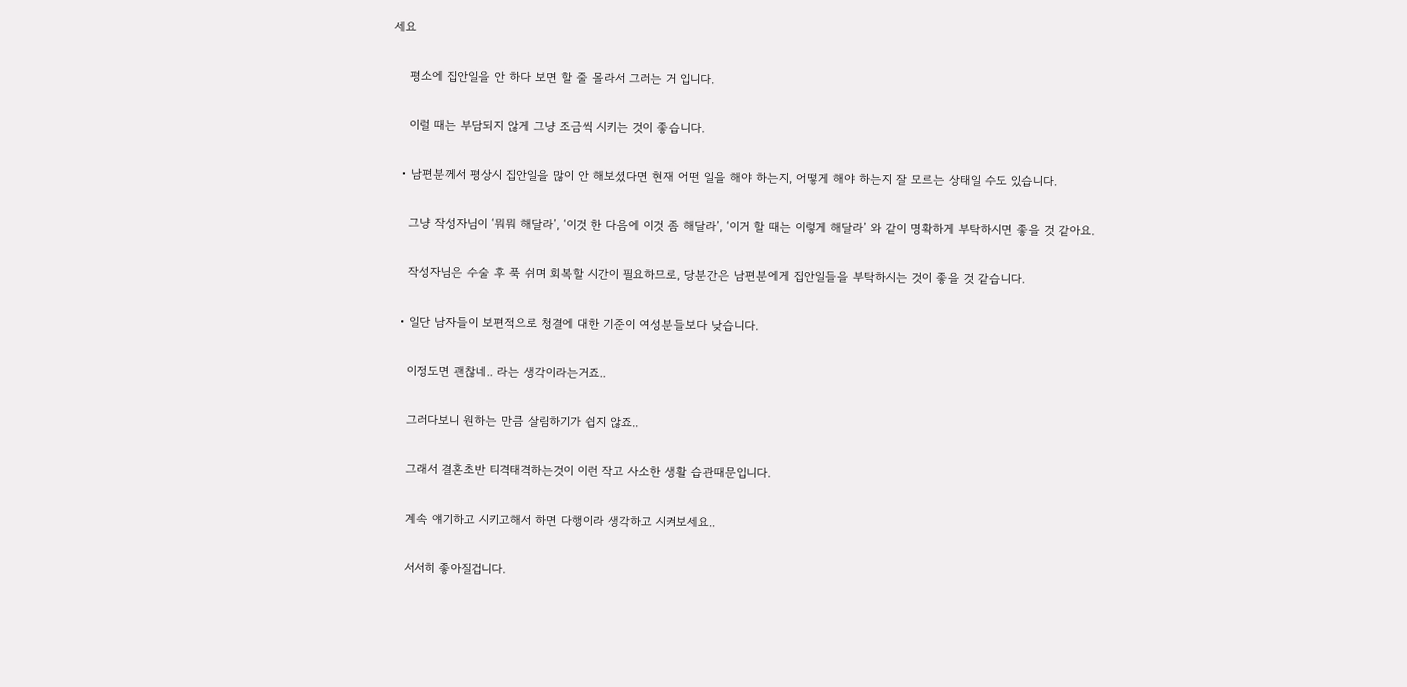세요

    평소에 집안일을 안 하다 보면 할 줄 몰라서 그러는 거 입니다.

    이럴 때는 부담되지 않게 그냥 조금씩 시키는 것이 좋습니다.

  • 남편분께서 평상시 집안일을 많이 안 해보셨다면 현재 어떤 일을 해야 하는지, 어떻게 해야 하는지 잘 모르는 상태일 수도 있습니다.

    그냥 작성자님이 ‘뭐뭐 해달라’, ‘이것 한 다음에 이것 좀 해달라’, ‘이거 할 때는 이렇게 해달라’ 와 같이 명확하게 부탁하시면 좋을 것 같아요.

    작성자님은 수술 후 푹 쉬며 회복할 시간이 필요하므로, 당분간은 남편분에게 집안일들을 부탁하시는 것이 좋을 것 같습니다.

  • 일단 남자들이 보편적으로 청결에 대한 기준이 여성분들보다 낮습니다.

    이정도면 괜찮네.. 라는 생각이라는거죠..

    그러다보니 원하는 만큼 살림하기가 쉽지 않죠..

    그래서 결혼초반 티격태격하는것이 이런 작고 사소한 생활 습관때문입니다.

    계속 얘기하고 시키고해서 하면 다행이라 생각하고 시켜보세요..

    서서히 좋아질겁니다.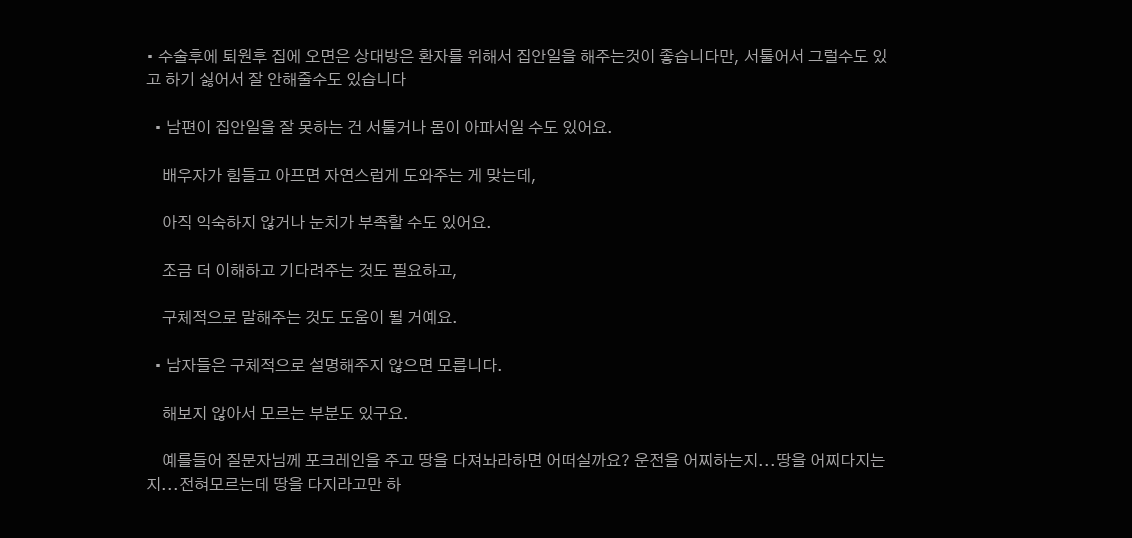• 수술후에 퇴원후 집에 오면은 상대방은 환자를 위해서 집안일을 해주는것이 좋습니다만, 서툴어서 그럴수도 있고 하기 싫어서 잘 안해줄수도 있습니다

  • 남편이 집안일을 잘 못하는 건 서툴거나 몸이 아파서일 수도 있어요.

    배우자가 힘들고 아프면 자연스럽게 도와주는 게 맞는데,

    아직 익숙하지 않거나 눈치가 부족할 수도 있어요.

    조금 더 이해하고 기다려주는 것도 필요하고,

    구체적으로 말해주는 것도 도움이 될 거예요.

  • 남자들은 구체적으로 설명해주지 않으면 모릅니다.

    해보지 않아서 모르는 부분도 있구요.

    예를들어 질문자님께 포크레인을 주고 땅을 다져놔라하면 어떠실까요? 운전을 어찌하는지...땅을 어찌다지는지...전혀모르는데 땅을 다지라고만 하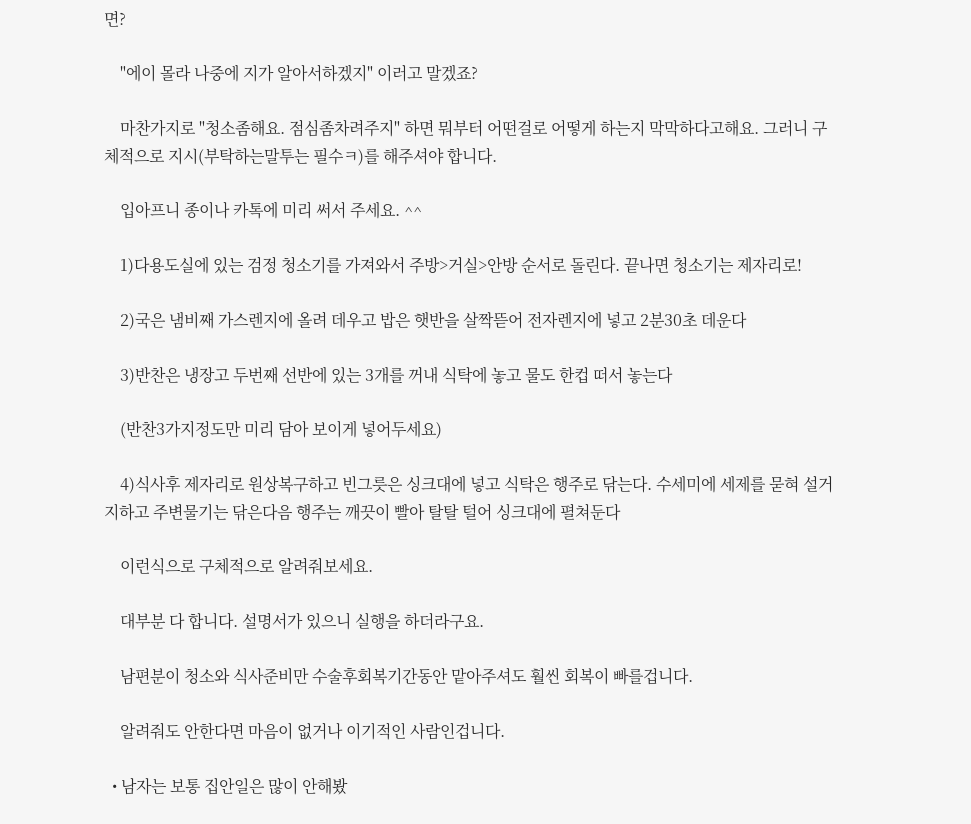면?

    "에이 몰라 나중에 지가 알아서하겠지" 이러고 말겠죠?

    마찬가지로 "청소좀해요. 점심좀차려주지" 하면 뭐부터 어떤걸로 어떻게 하는지 막막하다고해요. 그러니 구체적으로 지시(부탁하는말투는 필수ㅋ)를 해주셔야 합니다.

    입아프니 종이나 카톡에 미리 써서 주세요. ^^

    1)다용도실에 있는 검정 청소기를 가져와서 주방>거실>안방 순서로 돌린다. 끝나면 청소기는 제자리로!

    2)국은 냄비째 가스렌지에 올려 데우고 밥은 햇반을 살짝뜯어 전자렌지에 넣고 2분30초 데운다

    3)반찬은 냉장고 두번째 선반에 있는 3개를 꺼내 식탁에 놓고 물도 한컵 떠서 놓는다

    (반찬3가지정도만 미리 담아 보이게 넣어두세요)

    4)식사후 제자리로 원상복구하고 빈그릇은 싱크대에 넣고 식탁은 행주로 닦는다. 수세미에 세제를 묻혀 설거지하고 주변물기는 닦은다음 행주는 깨끗이 빨아 탈탈 털어 싱크대에 펼쳐둔다

    이런식으로 구체적으로 알려줘보세요.

    대부분 다 합니다. 설명서가 있으니 실행을 하더라구요.

    남편분이 청소와 식사준비만 수술후회복기간동안 맡아주셔도 훨씬 회복이 빠를겁니다.

    알려줘도 안한다면 마음이 없거나 이기적인 사람인겁니다.

  • 남자는 보통 집안일은 많이 안해봤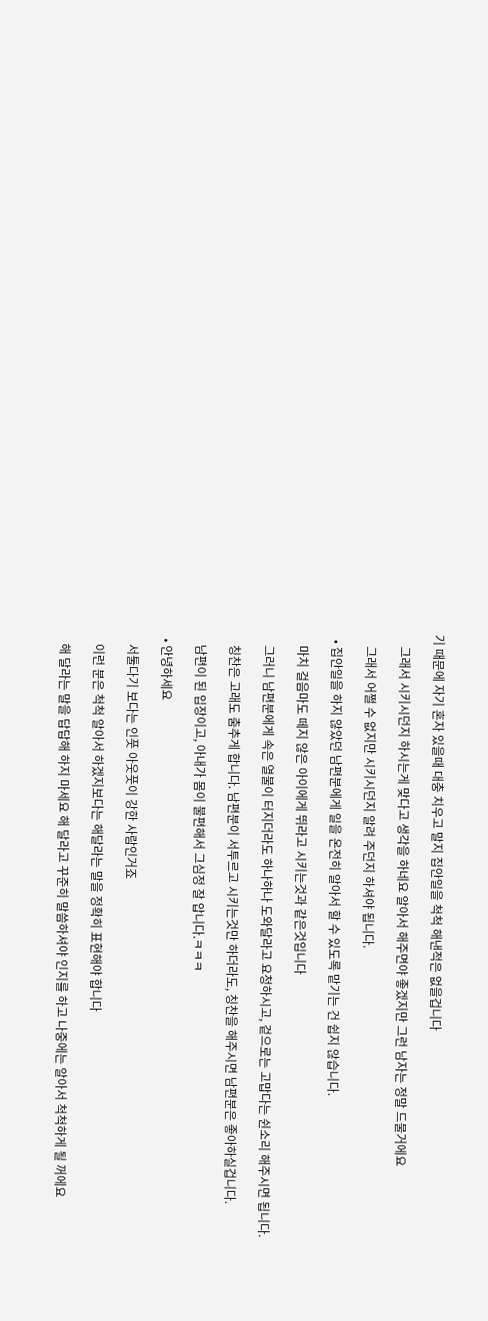기 때문에 자기 혼자 있을때 대충 치우고 말지 집안일을 척척 해낸적은 없을겁니다

    그래서 시키시던지 하시는게 맞다고 생각을 하네요 알아서 해주면야 좋겠지만 그런 남자는 정말 드물거에요

    그래서 어쩔 수 없지만 시키시던지 알려 주던지 하셔야 됩니다.

  • 집안일을 하지 않았던 남편분에게 일을 온전히 알아서 할 수 있도록 맡기는 건 쉽지 않습니다.

    마치 걸음마도 떼지 않은 아이에게 뛰라고 시키는것과 같은것입니다

    그러니 남편분에게 속은 열불이 터지더라도 하나하나 도와달라고 요청하시고, 겉으로는 고맙다는 쉰소리 해주시면 됩니다.

    칭찬은 고래도 춤추게 합니다. 남편분이 서투르고 시키는것만 하더라도, 칭찬을 해주시면 남편분은 좋아하실겁니다.

    남편이 된 입장이고, 아내가 몸이 불편해서 그심정 잘 압니다.ㅋㅋㅋ

  • 안녕하세요

    서툴다기 보다는 인풋 아웃풋이 강한 사람인거죠

    이런 분은 척척 알아서 하겠지보다는 해달라는 말을 정확히 표현해야 합니다

    해 달라는 말을 답답해 하지 마세요 해 달라고 꾸준히 말씀하셔야 인지를 하고 나중에는 알아서 척척하게 될 꺼에요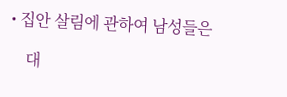• 집안 살림에 관하여 남성들은

    대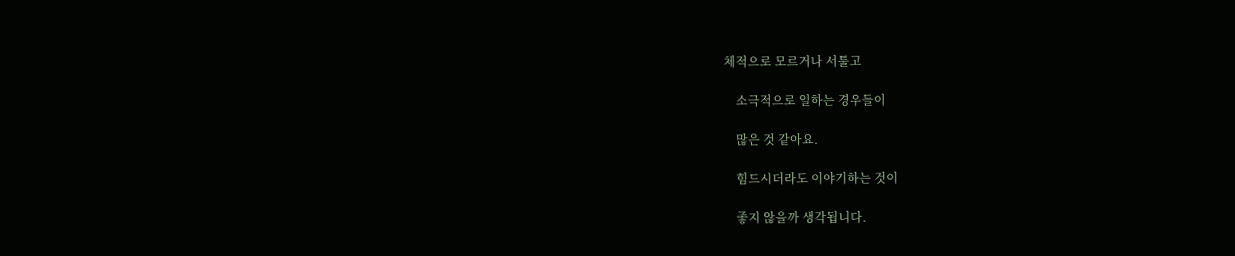체적으로 모르거나 서툴고

    소극적으로 일하는 경우들이

    많은 것 같아요.

    힘드시더라도 이야기하는 것이

    좋지 않을까 생각됩니다.